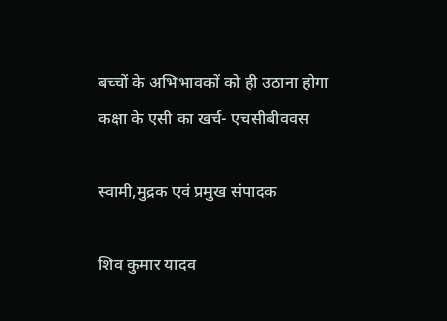बच्चों के अभिभावकों को ही उठाना होगा कक्षा के एसी का खर्च- एचसीबीववस

स्वामी,मुद्रक एवं प्रमुख संपादक

शिव कुमार यादव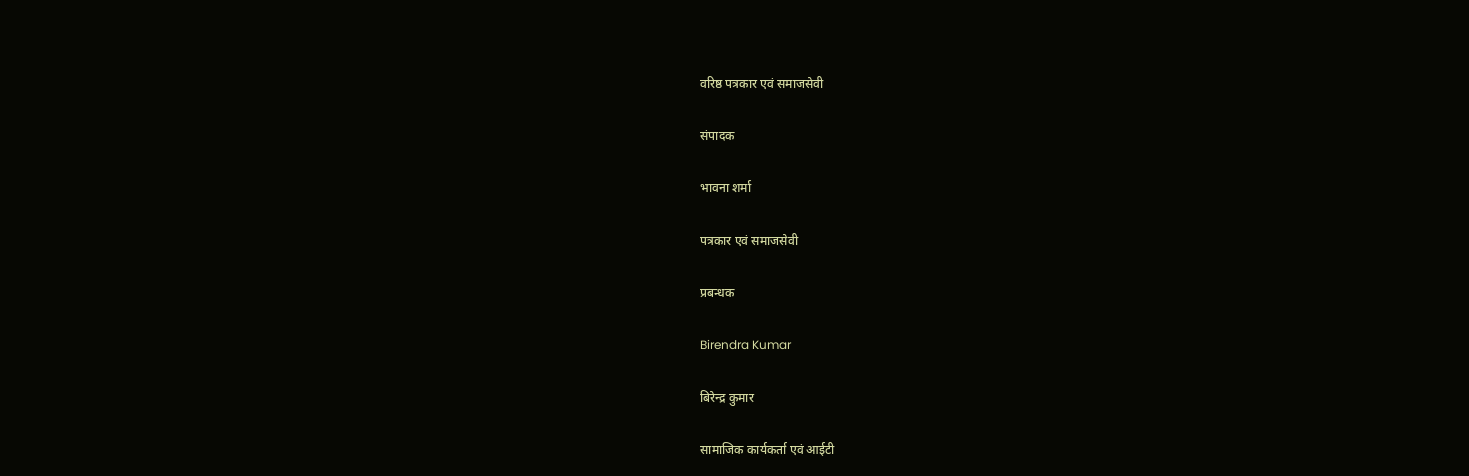वरिष्ठ पत्रकार एवं समाजसेवी

संपादक

भावना शर्मा

पत्रकार एवं समाजसेवी

प्रबन्धक

Birendra Kumar

बिरेन्द्र कुमार

सामाजिक कार्यकर्ता एवं आईटी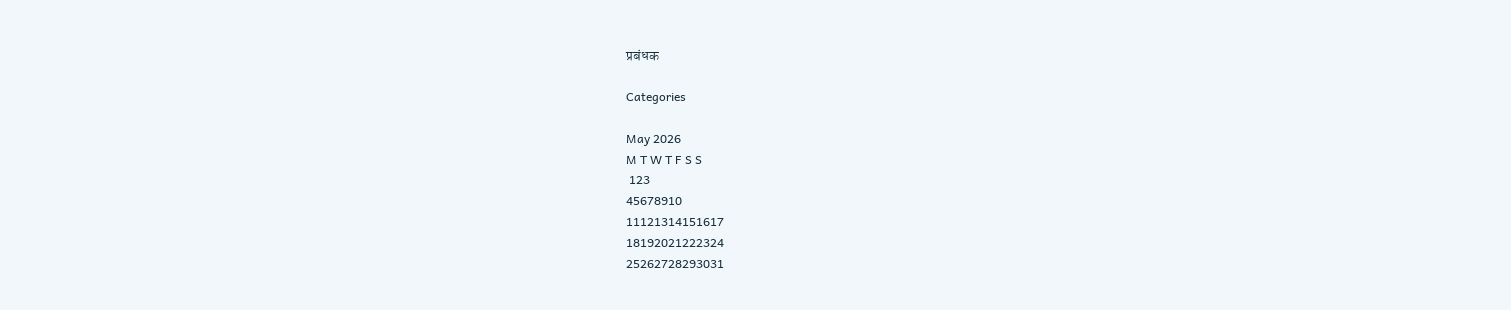प्रबंधक

Categories

May 2026
M T W T F S S
 123
45678910
11121314151617
18192021222324
25262728293031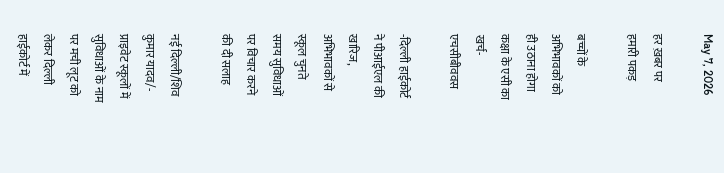May 7, 2026

हर ख़बर पर हमारी पकड़

बच्चों के अभिभावकों को ही उठाना होगा कक्षा के एसी का खर्च- एचसीबीववस

-दिल्ली हाईकोर्ट ने पीआईएल की खारिज, अभिभावकों से स्कूल चुनते समय सुविधाओं पर विचार करने की दी सलाह

नई दिल्ली/शिव कुमार यादव/- प्राइवेट स्कूलों में सुविधाओं के नाम पर मची लूट को लेकर दिल्ली हाईकोर्ट में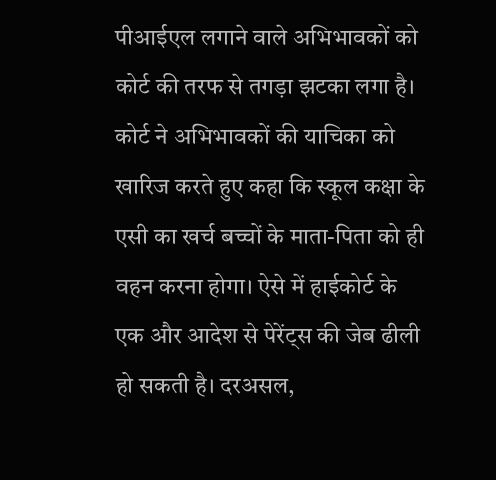पीआईएल लगाने वाले अभिभावकों को कोर्ट की तरफ से तगड़ा झटका लगा है। कोर्ट ने अभिभावकों की याचिका को खारिज करते हुए कहा कि स्कूल कक्षा के एसी का खर्च बच्चों के माता-पिता को ही वहन करना होगा। ऐसे में हाईकोर्ट के एक और आदेश से पेरेंट्स की जेब ढीली हो सकती है। दरअसल,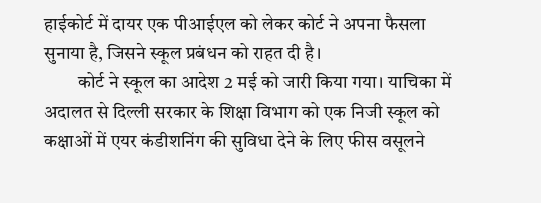हाईकोर्ट में दायर एक पीआईएल को लेकर कोर्ट ने अपना फैसला सुनाया है, जिसने स्कूल प्रबंधन को राहत दी है।
         कोर्ट ने स्कूल का आदेश 2 मई को जारी किया गया। याचिका में अदालत से दिल्ली सरकार के शिक्षा विभाग को एक निजी स्कूल को कक्षाओं में एयर कंडीशनिंग की सुविधा देने के लिए फीस वसूलने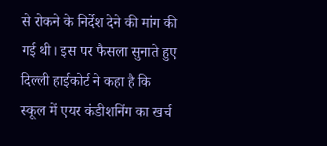से रोकने के निर्देश देने की मांग की गई थी। इस पर फैसला सुनाते हुए दिल्ली हाईकोर्ट ने कहा है कि स्कूल में एयर कंडीशनिंग का खर्च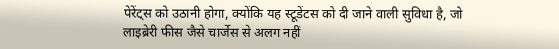पेरेंट्स को उठानी होगा, क्योंकि यह स्टूडेंटस को दी जाने वाली सुविधा है, जो लाइब्रेरी फीस जैसे चार्जेस से अलग नहीं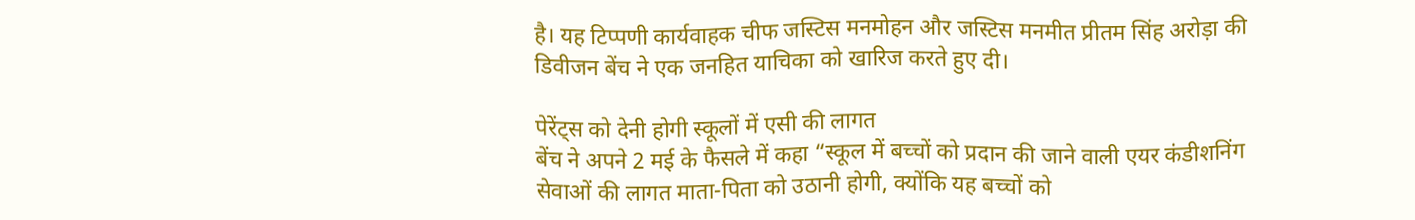है। यह टिप्पणी कार्यवाहक चीफ जस्टिस मनमोहन और जस्टिस मनमीत प्रीतम सिंह अरोड़ा की डिवीजन बेंच ने एक जनहित याचिका को खारिज करते हुए दी।

पेरेंट्स को देनी होगी स्कूलों में एसी की लागत
बेंच ने अपने 2 मई के फैसले में कहा “स्कूल में बच्चों को प्रदान की जाने वाली एयर कंडीशनिंग सेवाओं की लागत माता-पिता को उठानी होगी, क्योंकि यह बच्चों को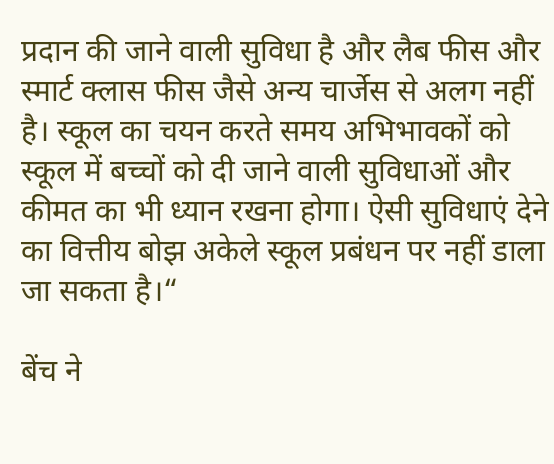प्रदान की जाने वाली सुविधा है और लैब फीस और स्मार्ट क्लास फीस जैसे अन्य चार्जेस से अलग नहीं है। स्कूल का चयन करते समय अभिभावकों को स्कूल में बच्चों को दी जाने वाली सुविधाओं और कीमत का भी ध्यान रखना होगा। ऐसी सुविधाएं देने का वित्तीय बोझ अकेले स्कूल प्रबंधन पर नहीं डाला जा सकता है।“

बेंच ने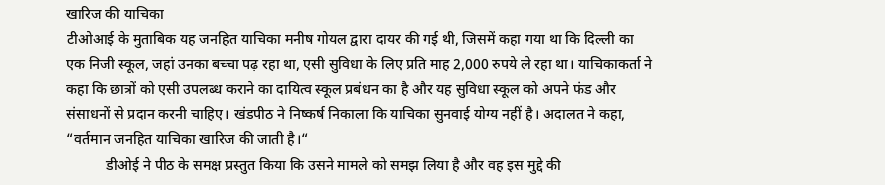खारिज की याचिका
टीओआई के मुताबिक यह जनहित याचिका मनीष गोयल द्वारा दायर की गई थी, जिसमें कहा गया था कि दिल्ली का एक निजी स्कूल, जहां उनका बच्चा पढ़ रहा था, एसी सुविधा के लिए प्रति माह 2,000 रुपये ले रहा था। याचिकाकर्ता ने कहा कि छात्रों को एसी उपलब्ध कराने का दायित्व स्कूल प्रबंधन का है और यह सुविधा स्कूल को अपने फंड और संसाधनों से प्रदान करनी चाहिए। खंडपीठ ने निष्कर्ष निकाला कि याचिका सुनवाई योग्य नहीं है। अदालत ने कहा, “वर्तमान जनहित याचिका खारिज की जाती है।“
           डीओई ने पीठ के समक्ष प्रस्तुत किया कि उसने मामले को समझ लिया है और वह इस मुद्दे की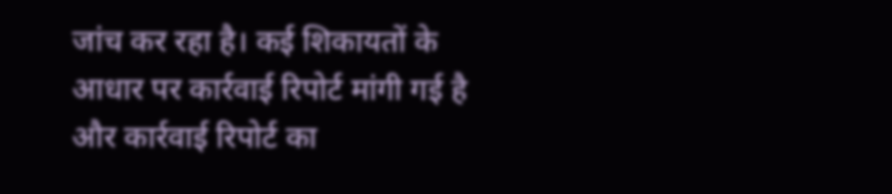जांच कर रहा है। कई शिकायतों के आधार पर कार्रवाई रिपोर्ट मांगी गई है और कार्रवाई रिपोर्ट का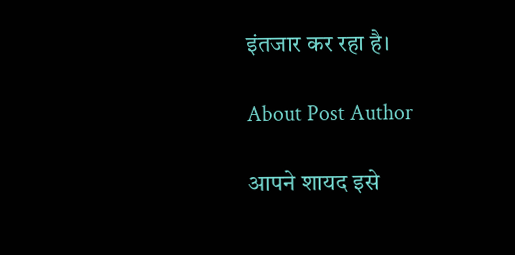इंतजार कर रहा है।

About Post Author

आपने शायद इसे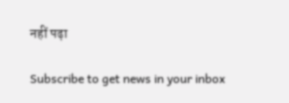नहीं पढ़ा

Subscribe to get news in your inbox